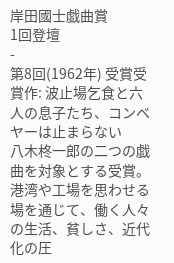岸田國士戯曲賞
1回登壇
-
第8回(1962年) 受賞受賞作: 波止場乞食と六人の息子たち、コンベヤーは止まらない
八木柊一郎の二つの戯曲を対象とする受賞。港湾や工場を思わせる場を通じて、働く人々の生活、貧しさ、近代化の圧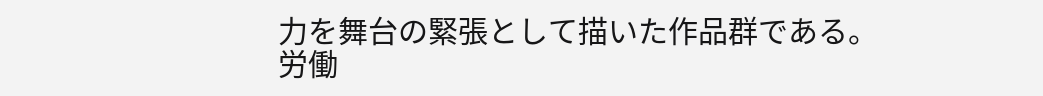力を舞台の緊張として描いた作品群である。
労働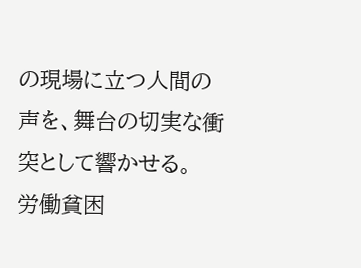の現場に立つ人間の声を、舞台の切実な衝突として響かせる。
労働貧困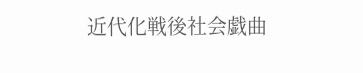近代化戦後社会戯曲